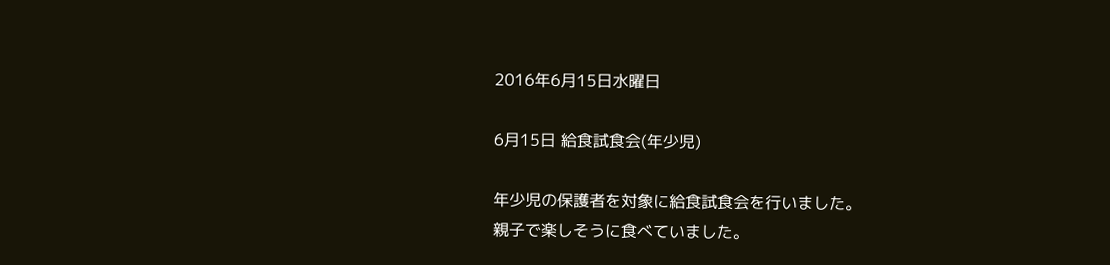2016年6月15日水曜日

6月15日 給食試食会(年少児)

年少児の保護者を対象に給食試食会を行いました。
親子で楽しそうに食べていました。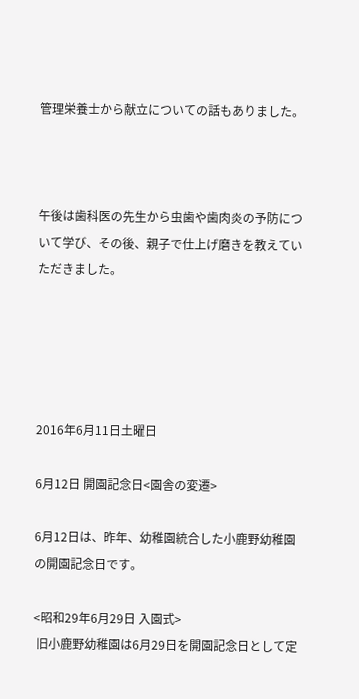管理栄養士から献立についての話もありました。



午後は歯科医の先生から虫歯や歯肉炎の予防について学び、その後、親子で仕上げ磨きを教えていただきました。





2016年6月11日土曜日

6月12日 開園記念日<園舎の変遷>

6月12日は、昨年、幼稚園統合した小鹿野幼稚園の開園記念日です。

<昭和29年6月29日 入園式>
 旧小鹿野幼稚園は6月29日を開園記念日として定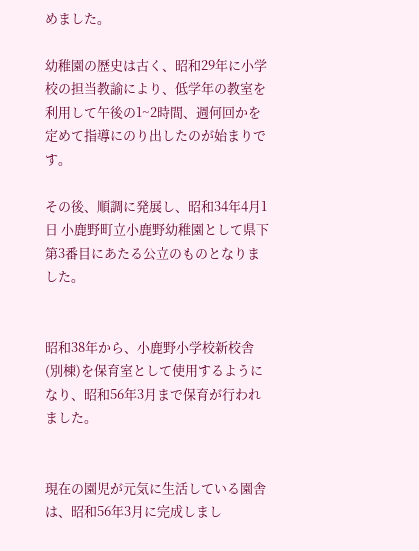めました。

幼稚園の歴史は古く、昭和29年に小学校の担当教諭により、低学年の教室を利用して午後の1~2時間、週何回かを定めて指導にのり出したのが始まりです。

その後、順調に発展し、昭和34年4月1日 小鹿野町立小鹿野幼稚園として県下第3番目にあたる公立のものとなりました。


昭和38年から、小鹿野小学校新校舎(別棟)を保育室として使用するようになり、昭和56年3月まで保育が行われました。


現在の園児が元気に生活している園舎は、昭和56年3月に完成しまし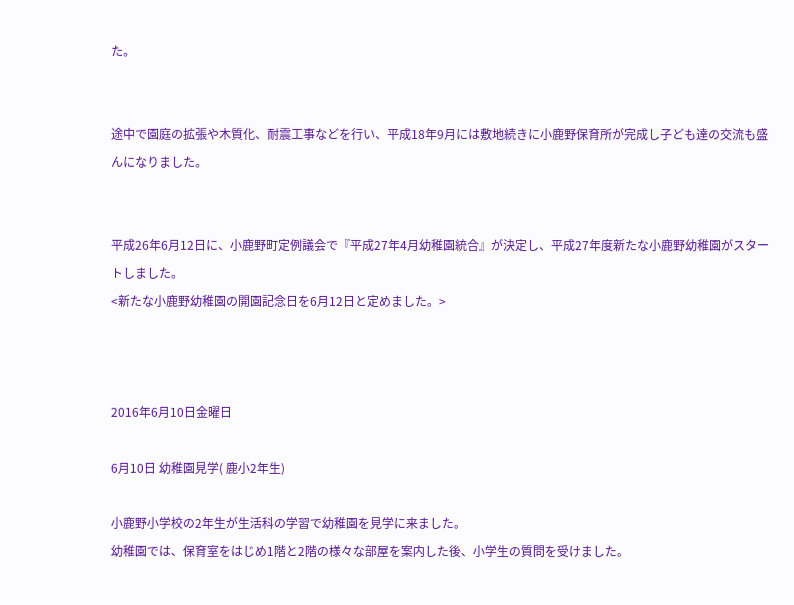た。


途中で園庭の拡張や木質化、耐震工事などを行い、平成18年9月には敷地続きに小鹿野保育所が完成し子ども達の交流も盛んになりました。


平成26年6月12日に、小鹿野町定例議会で『平成27年4月幼稚園統合』が決定し、平成27年度新たな小鹿野幼稚園がスタートしました。
<新たな小鹿野幼稚園の開園記念日を6月12日と定めました。>



2016年6月10日金曜日

6月10日 幼稚園見学( 鹿小2年生)

小鹿野小学校の2年生が生活科の学習で幼稚園を見学に来ました。
幼稚園では、保育室をはじめ1階と2階の様々な部屋を案内した後、小学生の質問を受けました。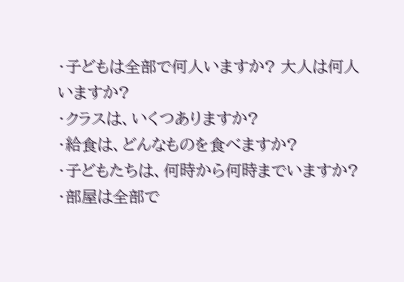・子どもは全部で何人いますか? 大人は何人いますか?
・クラスは、いくつありますか?
・給食は、どんなものを食べますか?
・子どもたちは、何時から何時までいますか?
・部屋は全部で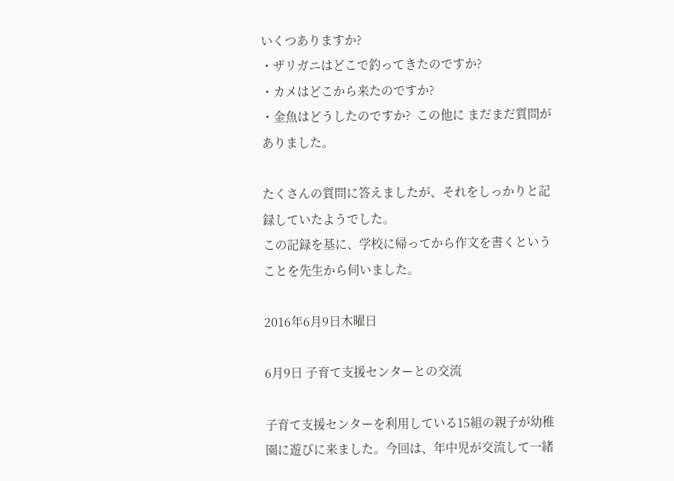いくつありますか?
・ザリガニはどこで釣ってきたのですか?
・カメはどこから来たのですか?
・金魚はどうしたのですか?  この他に まだまだ質問がありました。

たくさんの質問に答えましたが、それをしっかりと記録していたようでした。
この記録を基に、学校に帰ってから作文を書くということを先生から伺いました。

2016年6月9日木曜日

6月9日 子育て支援センターとの交流

子育て支援センターを利用している15組の親子が幼稚園に遊びに来ました。今回は、年中児が交流して一緒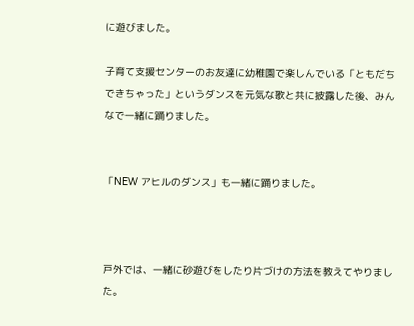に遊びました。

子育て支援センターのお友達に幼稚園で楽しんでいる「ともだちできちゃった」というダンスを元気な歌と共に披露した後、みんなで一緒に踊りました。


「NEW アヒルのダンス」も一緒に踊りました。



戸外では、一緒に砂遊びをしたり片づけの方法を教えてやりました。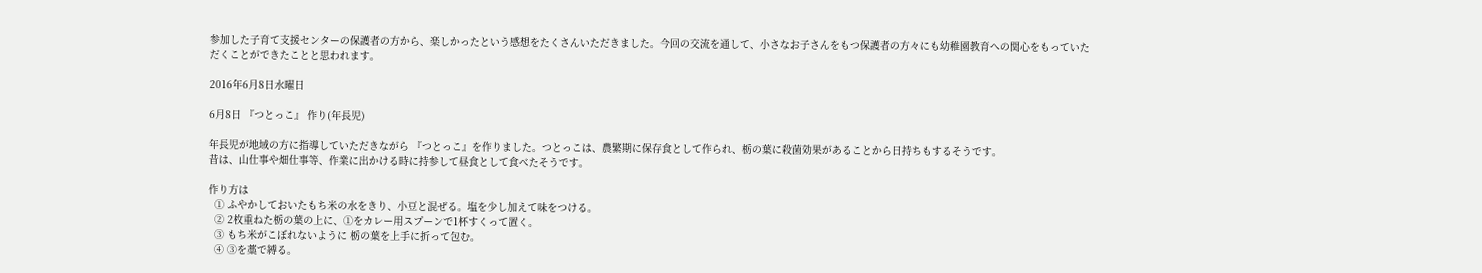参加した子育て支援センターの保護者の方から、楽しかったという感想をたくさんいただきました。今回の交流を通して、小さなお子さんをもつ保護者の方々にも幼稚園教育への関心をもっていただくことができたことと思われます。

2016年6月8日水曜日

6月8日 『つとっこ』 作り(年長児)

年長児が地域の方に指導していただきながら 『つとっこ』を作りました。つとっこは、農繁期に保存食として作られ、栃の葉に殺菌効果があることから日持ちもするそうです。
昔は、山仕事や畑仕事等、作業に出かける時に持参して昼食として食べたそうです。

作り方は
  ① ふやかしておいたもち米の水をきり、小豆と混ぜる。塩を少し加えて味をつける。
  ② 2枚重ねた栃の葉の上に、①をカレー用スプーンで1杯すくって置く。
  ③ もち米がこぼれないように 栃の葉を上手に折って包む。
  ④ ③を藁で縛る。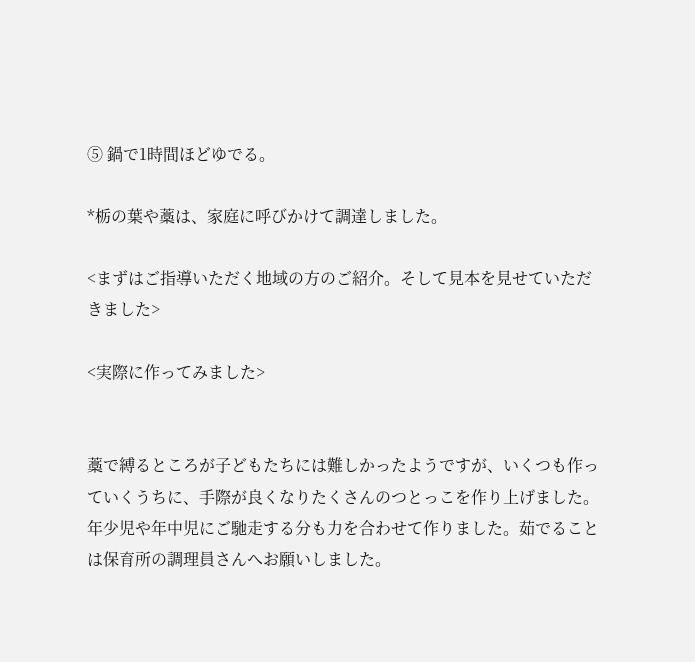⑤ 鍋で1時間ほどゆでる。

*栃の葉や藁は、家庭に呼びかけて調達しました。

<まずはご指導いただく地域の方のご紹介。そして見本を見せていただきました>

<実際に作ってみました>


藁で縛るところが子どもたちには難しかったようですが、いくつも作っていくうちに、手際が良くなりたくさんのつとっこを作り上げました。年少児や年中児にご馳走する分も力を合わせて作りました。茹でることは保育所の調理員さんへお願いしました。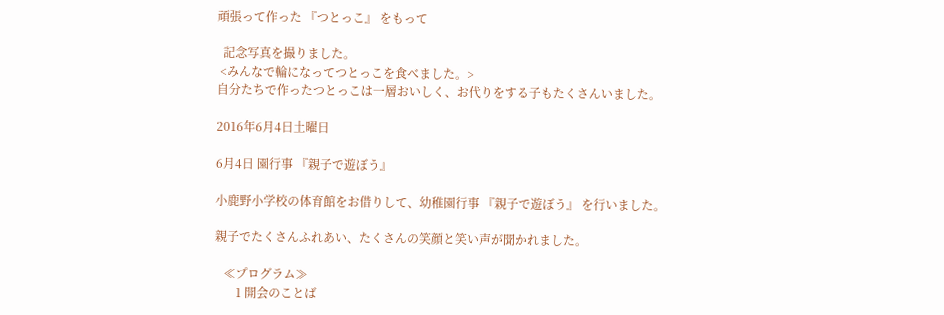頑張って作った 『つとっこ』 をもって

  記念写真を撮りました。
 <みんなで輪になってつとっこを食べました。>
自分たちで作ったつとっこは一層おいしく、お代りをする子もたくさんいました。

2016年6月4日土曜日

6月4日 園行事 『親子で遊ぼう』

小鹿野小学校の体育館をお借りして、幼稚園行事 『親子で遊ぼう』 を行いました。

親子でたくさんふれあい、たくさんの笑顔と笑い声が聞かれました。

   ≪プログラム≫
       1 開会のことば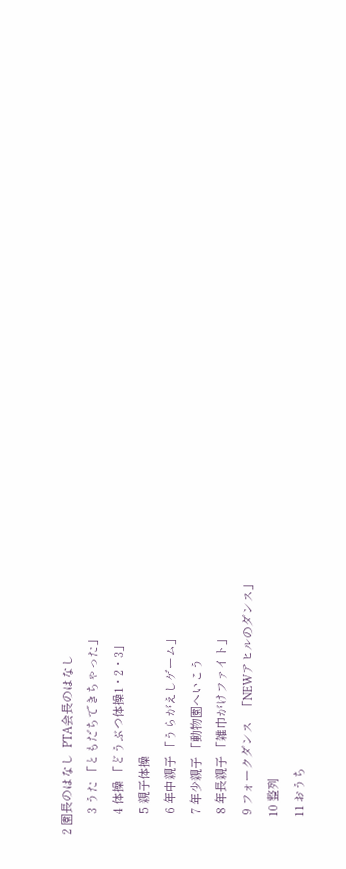2 園長のはなし  PTA会長のはなし
       3 うた 「ともだちできちゃった」
       4 体操 「どうぶつ体操1・2・3」
       5 親子体操
       6 年中親子 「うらがえしゲーム」
       7 年少親子 「動物園へいこう
       8 年長親子 「雑巾がけファイト」
       9 フォークダンス   「NEWアヒルのダンス」
      10 整列
      11 おうち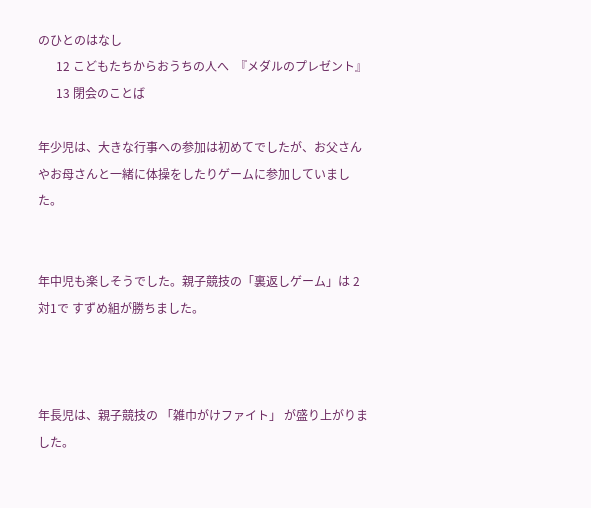のひとのはなし
      12 こどもたちからおうちの人へ  『メダルのプレゼント』
      13 閉会のことば

年少児は、大きな行事への参加は初めてでしたが、お父さんやお母さんと一緒に体操をしたりゲームに参加していました。


年中児も楽しそうでした。親子競技の「裏返しゲーム」は 2対1で すずめ組が勝ちました。



年長児は、親子競技の 「雑巾がけファイト」 が盛り上がりました。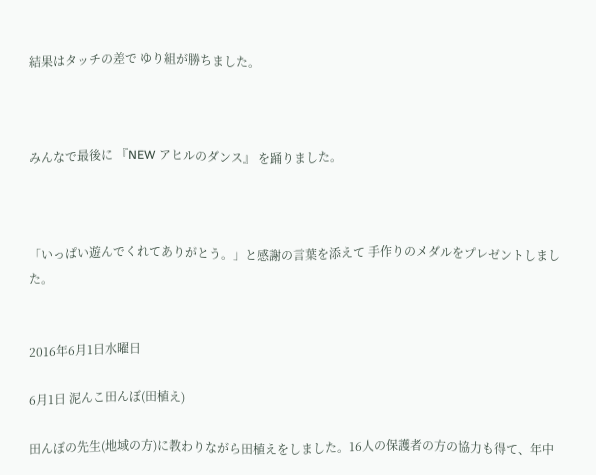結果はタッチの差で ゆり組が勝ちました。



みんなで最後に 『NEW アヒルのダンス』 を踊りました。



「いっぱい遊んでくれてありがとう。」と感謝の言葉を添えて 手作りのメダルをプレゼントしました。


2016年6月1日水曜日

6月1日 泥んこ田んぼ(田植え)

田んぼの先生(地域の方)に教わりながら田植えをしました。16人の保護者の方の協力も得て、年中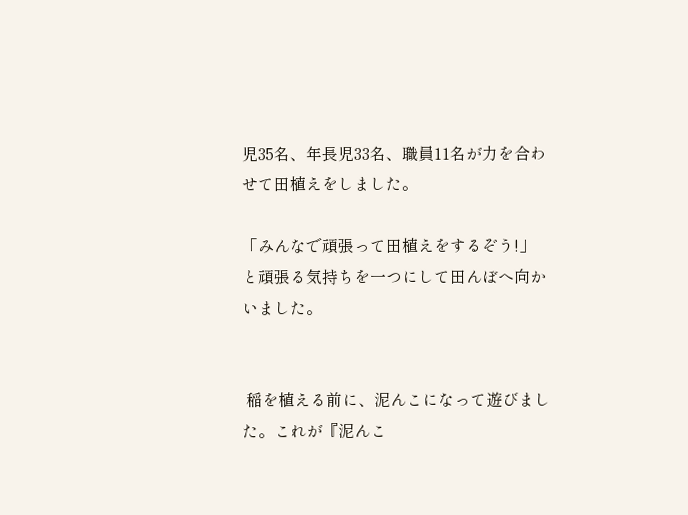児35名、年長児33名、職員11名が力を合わせて田植えをしました。

「みんなで頑張って田植えをするぞう!」と頑張る気持ちを一つにして田んぼへ向かいました。


 稲を植える前に、泥んこになって遊びました。これが『泥んこ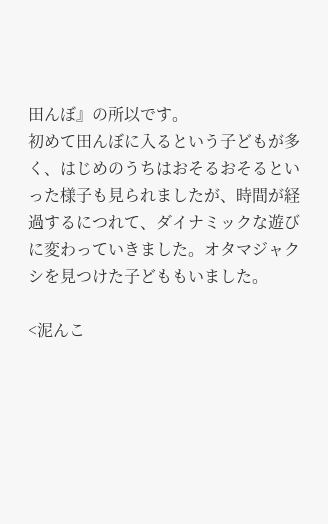田んぼ』の所以です。
初めて田んぼに入るという子どもが多く、はじめのうちはおそるおそるといった様子も見られましたが、時間が経過するにつれて、ダイナミックな遊びに変わっていきました。オタマジャクシを見つけた子どももいました。

<泥んこ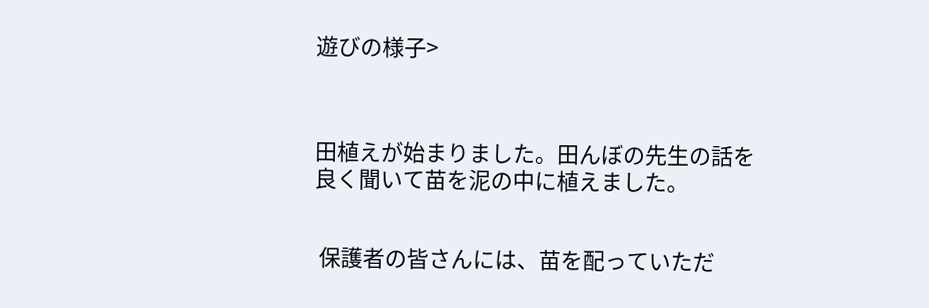遊びの様子>



田植えが始まりました。田んぼの先生の話を良く聞いて苗を泥の中に植えました。


 保護者の皆さんには、苗を配っていただ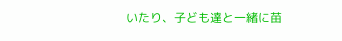いたり、子ども達と一緒に苗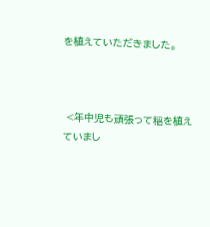を植えていただきました。



 <年中児も頑張って稲を植えていまし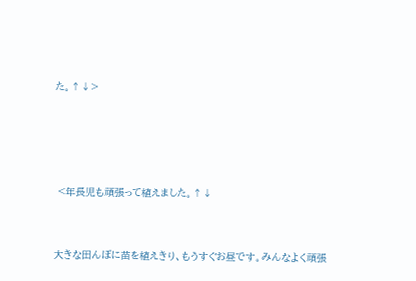た。↑↓>




 <年長児も頑張って植えました。↑↓


大きな田んぼに苗を植えきり、もうすぐお昼です。みんなよく頑張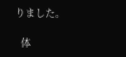りました。

  体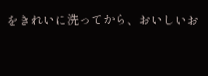をきれいに洗ってから、おいしいお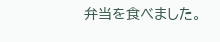弁当を食べました。